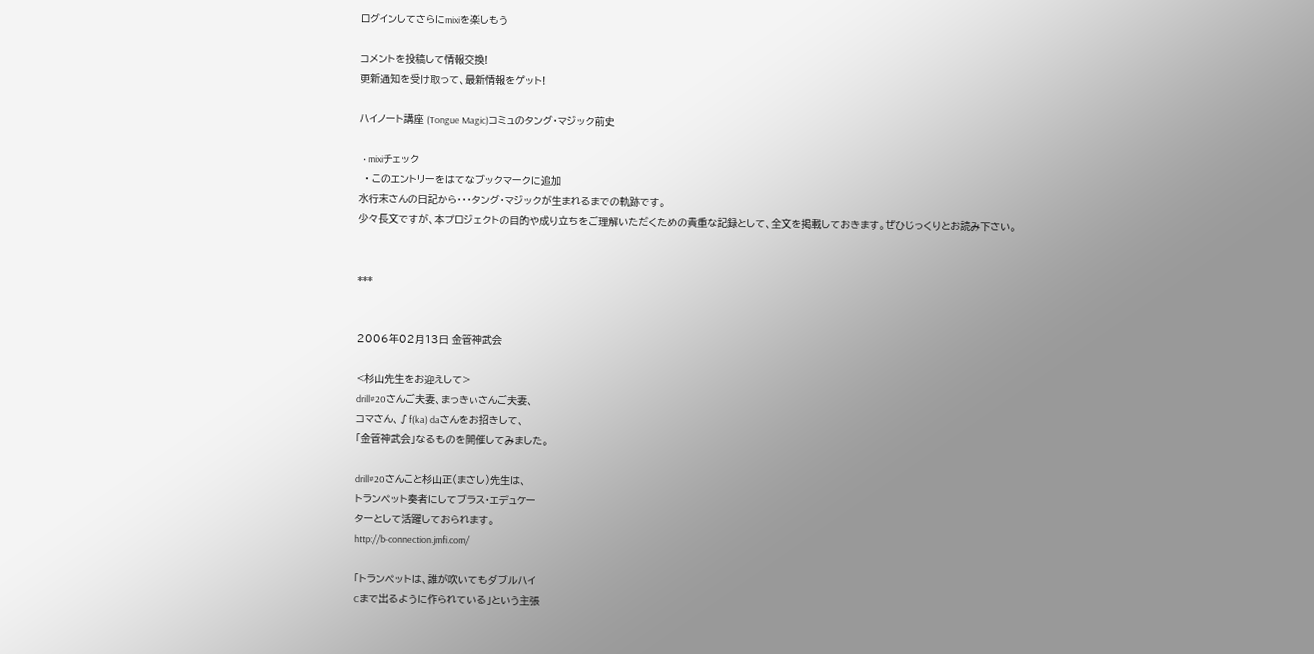ログインしてさらにmixiを楽しもう

コメントを投稿して情報交換!
更新通知を受け取って、最新情報をゲット!

ハイノート講座 (Tongue Magic)コミュのタング・マジック前史

  • mixiチェック
  • このエントリーをはてなブックマークに追加
水行末さんの日記から・・・タング・マジックが生まれるまでの軌跡です。
少々長文ですが、本プロジェクトの目的や成り立ちをご理解いただくための貴重な記録として、全文を掲載しておきます。ぜひじっくりとお読み下さい。


***


2006年02月13日 金管神武会

<杉山先生をお迎えして>
drill#20さんご夫妻、まっきぃさんご夫妻、
コマさん、∫f(ka) daさんをお招きして、
「金管神武会」なるものを開催してみました。

drill#20さんこと杉山正(まさし)先生は、
トランペット奏者にしてブラス・エデュケー
ターとして活躍しておられます。
http://b-connection.jmfi.com/

「トランペットは、誰が吹いてもダブルハイ
Cまで出るように作られている」という主張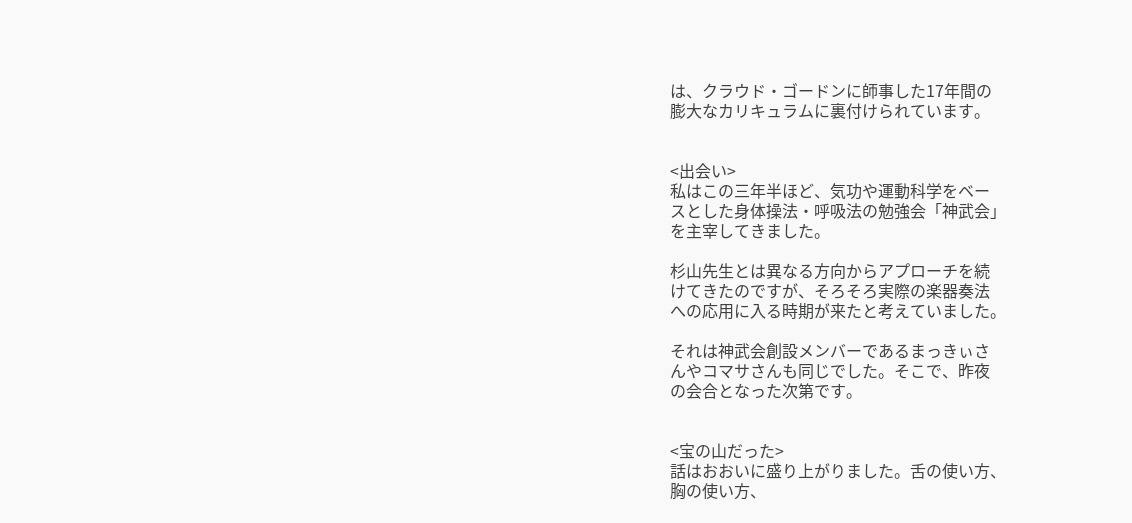は、クラウド・ゴードンに師事した17年間の
膨大なカリキュラムに裏付けられています。


<出会い>
私はこの三年半ほど、気功や運動科学をベー
スとした身体操法・呼吸法の勉強会「神武会」
を主宰してきました。

杉山先生とは異なる方向からアプローチを続
けてきたのですが、そろそろ実際の楽器奏法
への応用に入る時期が来たと考えていました。

それは神武会創設メンバーであるまっきぃさ
んやコマサさんも同じでした。そこで、昨夜
の会合となった次第です。


<宝の山だった>
話はおおいに盛り上がりました。舌の使い方、
胸の使い方、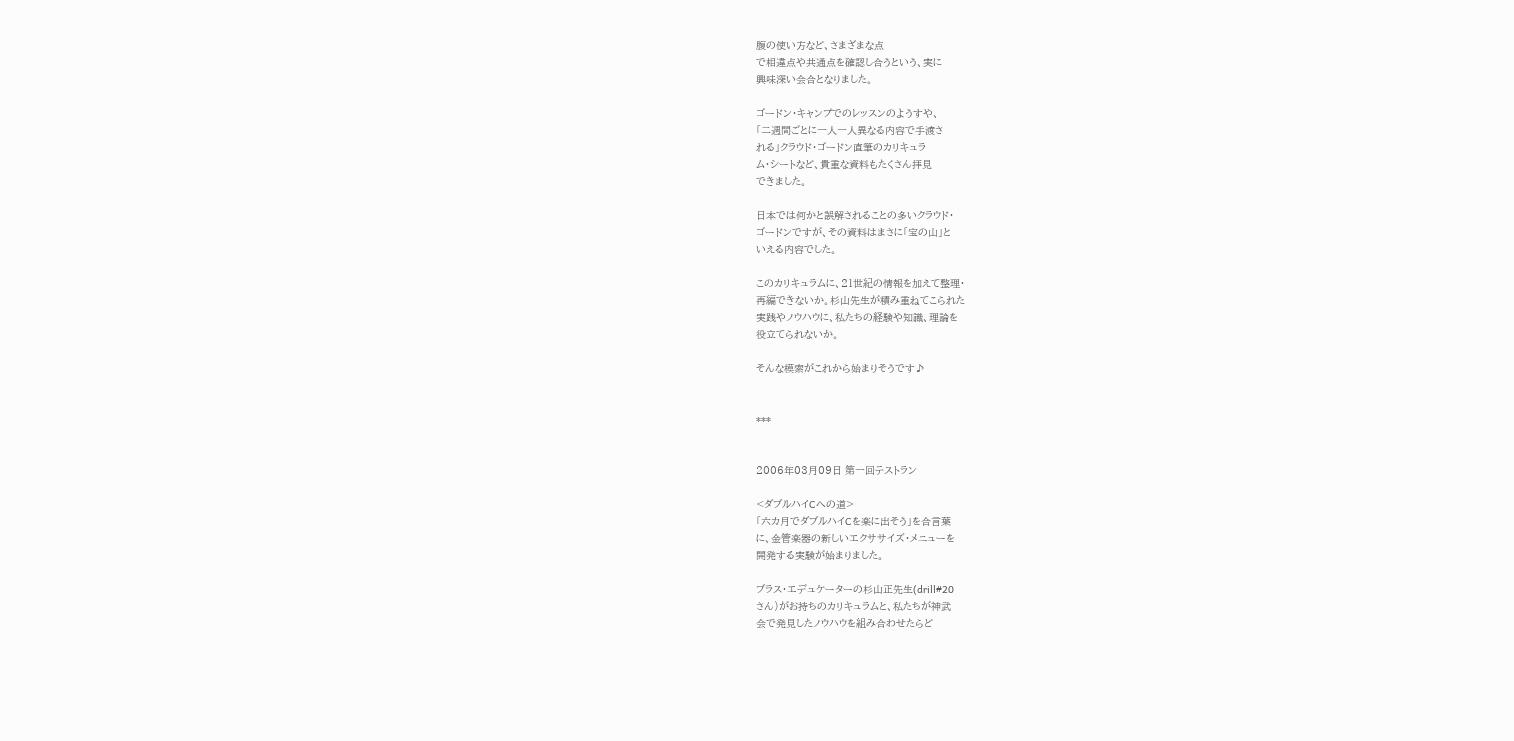腹の使い方など、さまざまな点
で相違点や共通点を確認し合うという、実に
興味深い会合となりました。

ゴードン・キャンプでのレッスンのようすや、
「二週間ごとに一人一人異なる内容で手渡さ
れる」クラウド・ゴードン直筆のカリキュラ
ム・シートなど、貴重な資料もたくさん拝見
できました。

日本では何かと誤解されることの多いクラウド・
ゴードンですが、その資料はまさに「宝の山」と
いえる内容でした。

このカリキュラムに、21世紀の情報を加えて整理・
再編できないか。杉山先生が積み重ねてこられた
実践やノウハウに、私たちの経験や知識、理論を
役立てられないか。

そんな模索がこれから始まりそうです♪


***


2006年03月09日 第一回テストラン

<ダブルハイCへの道>
「六カ月でダブルハイCを楽に出そう」を合言葉
に、金管楽器の新しいエクササイズ・メニューを
開発する実験が始まりました。

ブラス・エデュケーターの杉山正先生(drill#20
さん)がお持ちのカリキュラムと、私たちが神武
会で発見したノウハウを組み合わせたらど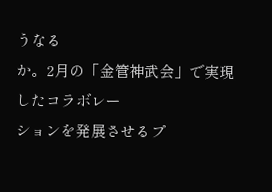うなる
か。2月の「金管神武会」で実現したコラボレー
ションを発展させるプ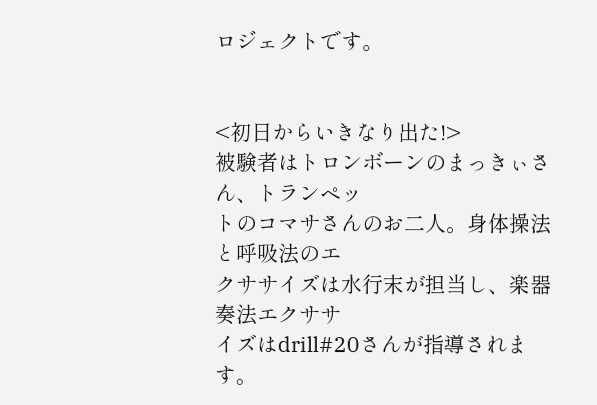ロジェクトです。


<初日からいきなり出た!>
被験者はトロンボーンのまっきぃさん、トランペッ
トのコマサさんのお二人。身体操法と呼吸法のエ
クササイズは水行末が担当し、楽器奏法エクササ
イズはdrill#20さんが指導されます。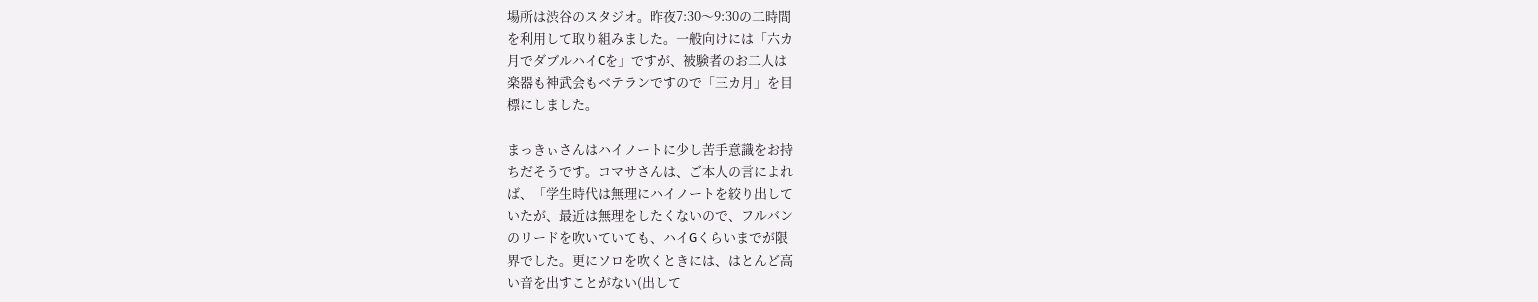場所は渋谷のスタジオ。昨夜7:30〜9:30の二時間
を利用して取り組みました。一般向けには「六カ
月でダブルハイCを」ですが、被験者のお二人は
楽器も神武会もベテランですので「三カ月」を目
標にしました。

まっきぃさんはハイノートに少し苦手意識をお持
ちだそうです。コマサさんは、ご本人の言によれ
ば、「学生時代は無理にハイノートを絞り出して
いたが、最近は無理をしたくないので、フルバン
のリードを吹いていても、ハイGくらいまでが限
界でした。更にソロを吹くときには、はとんど高
い音を出すことがない(出して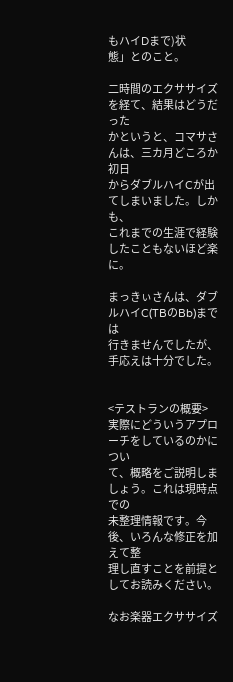もハイDまで)状
態」とのこと。

二時間のエクササイズを経て、結果はどうだった
かというと、コマサさんは、三カ月どころか初日
からダブルハイCが出てしまいました。しかも、
これまでの生涯で経験したこともないほど楽に。

まっきぃさんは、ダブルハイC(TBのBb)までは
行きませんでしたが、手応えは十分でした。


<テストランの概要>
実際にどういうアプローチをしているのかについ
て、概略をご説明しましょう。これは現時点での
未整理情報です。今後、いろんな修正を加えて整
理し直すことを前提としてお読みください。

なお楽器エクササイズ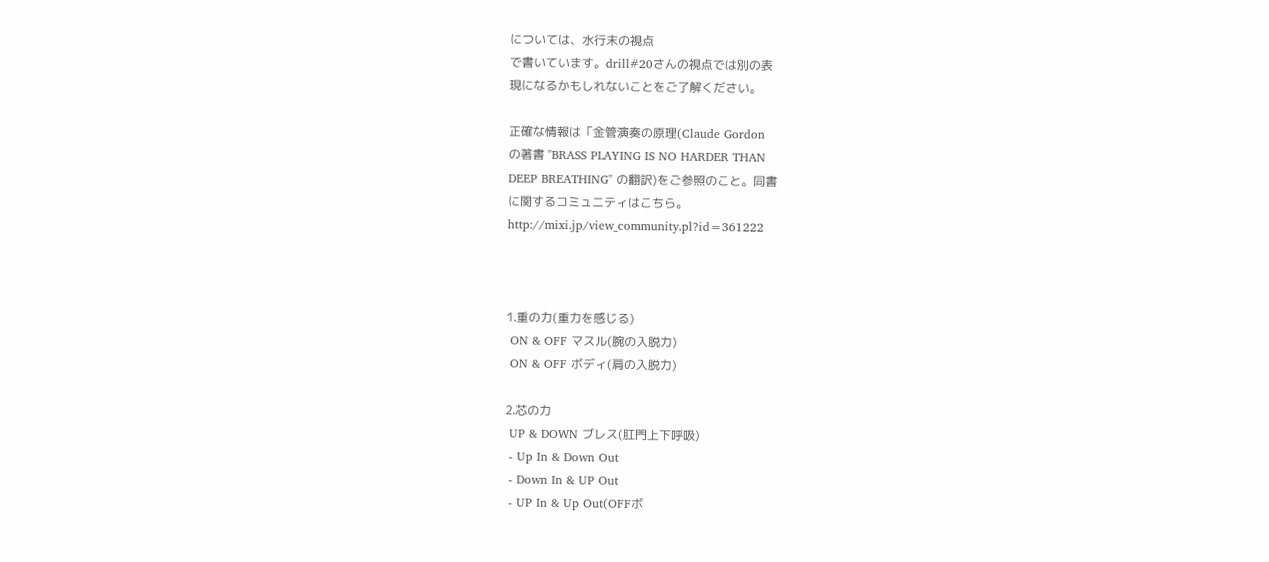については、水行末の視点
で書いています。drill#20さんの視点では別の表
現になるかもしれないことをご了解ください。

正確な情報は「金管演奏の原理(Claude Gordon
の著書 "BRASS PLAYING IS NO HARDER THAN
DEEP BREATHING" の翻訳)をご参照のこと。同書
に関するコミュニティはこちら。
http://mixi.jp/view_community.pl?id=361222



1.重の力(重力を感じる)
 ON & OFF マスル(腕の入脱力)
 ON & OFF ボディ(肩の入脱力)

2.芯の力
 UP & DOWN ブレス(肛門上下呼吸)
 - Up In & Down Out
 - Down In & UP Out
 - UP In & Up Out(OFFボ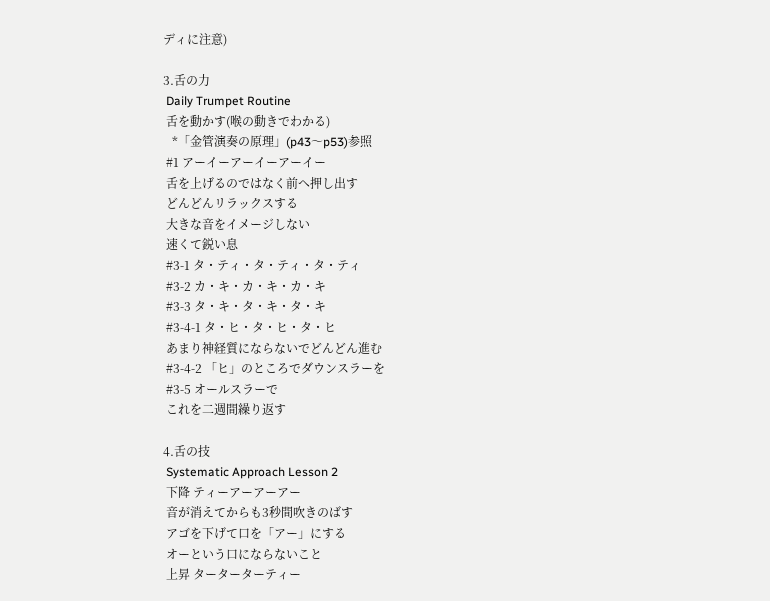ディに注意)

3.舌の力
 Daily Trumpet Routine
 舌を動かす(喉の動きでわかる)
   *「金管演奏の原理」(p43〜p53)参照
 #1 アーイーアーイーアーイー
 舌を上げるのではなく前へ押し出す
 どんどんリラックスする
 大きな音をイメージしない
 速くて鋭い息
 #3-1 タ・ティ・タ・ティ・タ・ティ
 #3-2 カ・キ・カ・キ・カ・キ
 #3-3 タ・キ・タ・キ・タ・キ
 #3-4-1 タ・ヒ・タ・ヒ・タ・ヒ
 あまり神経質にならないでどんどん進む
 #3-4-2 「ヒ」のところでダウンスラーを
 #3-5 オールスラーで
 これを二週間繰り返す

4.舌の技
 Systematic Approach Lesson 2
 下降 ティーアーアーアー
 音が消えてからも3秒間吹きのばす
 アゴを下げて口を「アー」にする
 オーという口にならないこと
 上昇 ターターターティー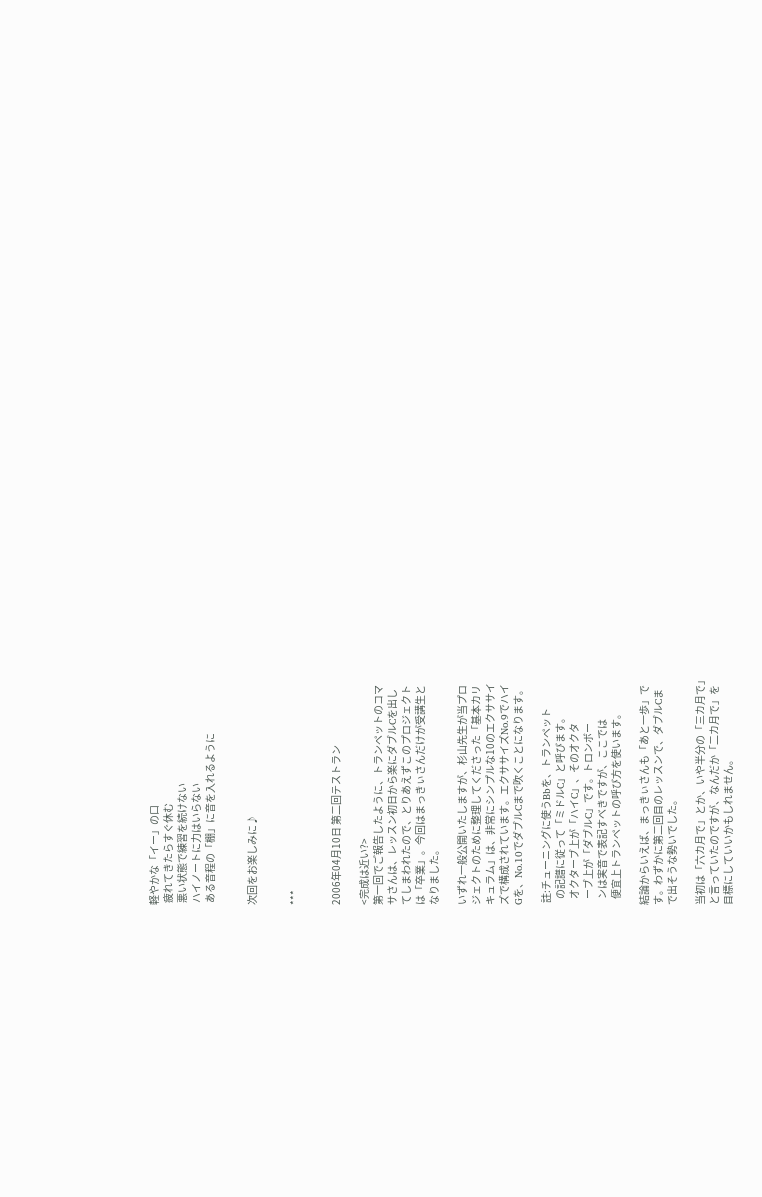軽やかな「イー」の口
 疲れてきたらすぐ休む
 悪い状態で練習を続けない
 ハイノートに力はいらない
 ある音程の「棚」に音を入れるように


次回をお楽しみに♪


***


2006年04月10日 第二回テストラン

<完成は近い?>
第一回でご報告したように、トランペットのコマ
サさんは、レッスン初日から楽にダブルCを出し
てしまわれたので、とりあえずこのプロジェクト
は「卒業」。今回はまっきぃさんだけが受講生と
なりました。

いずれ一般公開いたしますが、杉山先生が当プロ
ジェクトのために整理してくださった「基本カリ
キュラム」は、非常にシンプルな10のエクササイ
ズで構成されています。エクササイズNo.9でハイ
Gを、No.10でダブルCまで吹くことになります。

 註:チューニングに使うBbを、トランペット
   の記譜に従って「ミドルC」と呼びます。
   オクターブ上が「ハイC」、そのオクタ
   ーブ上が「ダブルC」です。トロンボー
   ンは実音で表記すべきですが、ここでは
   便宜上トランペットの呼び方を使います。

結論からいえば、まっきぃさんも「あと一歩」で
す。わずかに第二回目のレッスンで、ダブルCま
で出そうな勢いでした。

当初は「六カ月で」とか、いや半分の「三カ月で」
と言っていたのですが、なんだか「二カ月で」を
目標にしていいかもしれません。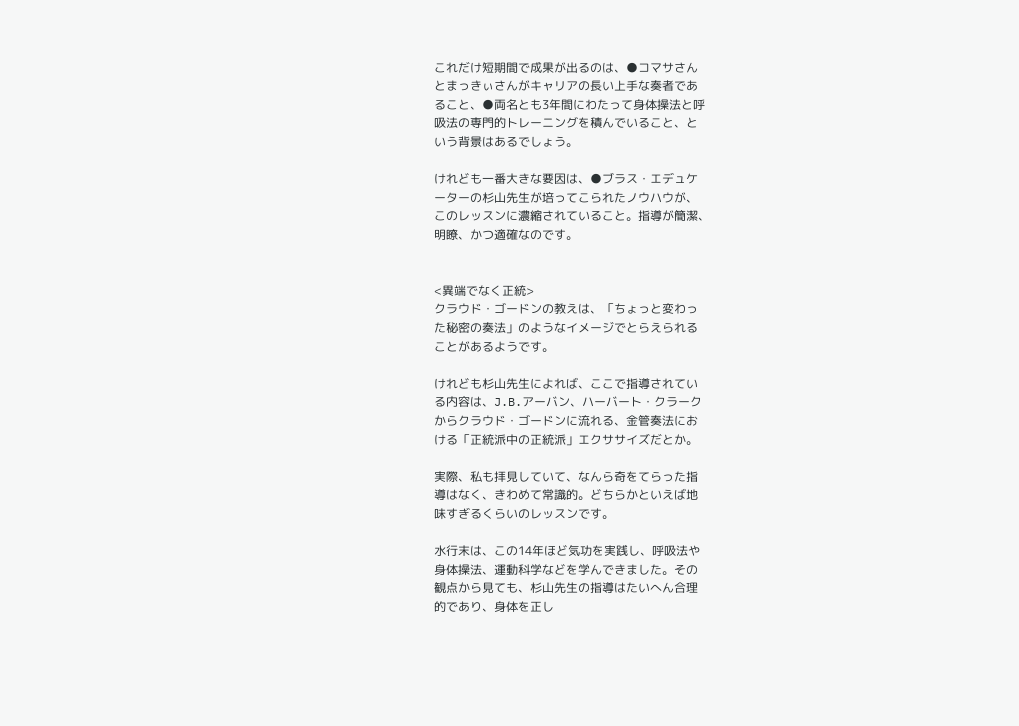これだけ短期間で成果が出るのは、●コマサさん
とまっきぃさんがキャリアの長い上手な奏者であ
ること、●両名とも3年間にわたって身体操法と呼
吸法の専門的トレーニングを積んでいること、と
いう背景はあるでしょう。

けれども一番大きな要因は、●ブラス・エデュケ
ーターの杉山先生が培ってこられたノウハウが、
このレッスンに濃縮されていること。指導が簡潔、
明瞭、かつ適確なのです。


<異端でなく正統>
クラウド・ゴードンの教えは、「ちょっと変わっ
た秘密の奏法」のようなイメージでとらえられる
ことがあるようです。

けれども杉山先生によれば、ここで指導されてい
る内容は、J.B.アーバン、ハーバート・クラーク
からクラウド・ゴードンに流れる、金管奏法にお
ける「正統派中の正統派」エクササイズだとか。

実際、私も拝見していて、なんら奇をてらった指
導はなく、きわめて常識的。どちらかといえば地
味すぎるくらいのレッスンです。

水行末は、この14年ほど気功を実践し、呼吸法や
身体操法、運動科学などを学んできました。その
観点から見ても、杉山先生の指導はたいへん合理
的であり、身体を正し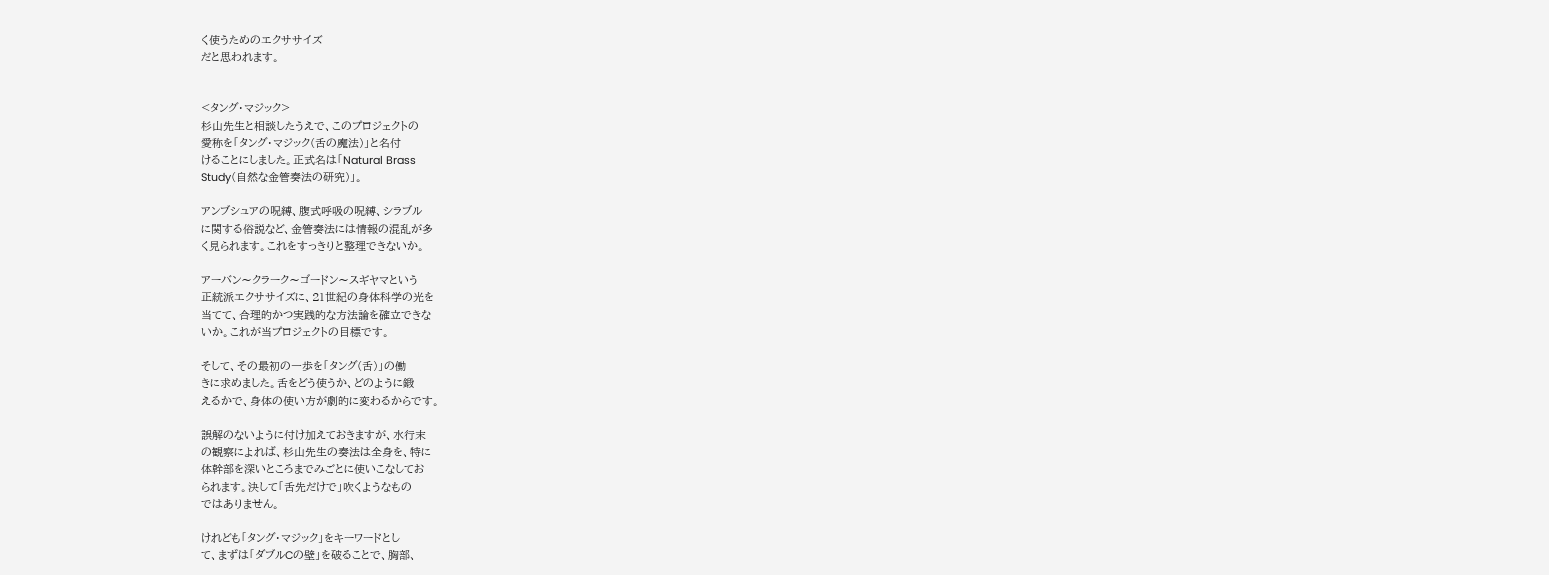く使うためのエクササイズ
だと思われます。


<タング・マジック>
杉山先生と相談したうえで、このプロジェクトの
愛称を「タング・マジック(舌の魔法)」と名付
けることにしました。正式名は「Natural Brass
Study(自然な金管奏法の研究)」。

アンブシュアの呪縛、腹式呼吸の呪縛、シラブル
に関する俗説など、金管奏法には情報の混乱が多
く見られます。これをすっきりと整理できないか。

アーバン〜クラーク〜ゴードン〜スギヤマという
正統派エクササイズに、21世紀の身体科学の光を
当てて、合理的かつ実践的な方法論を確立できな
いか。これが当プロジェクトの目標です。

そして、その最初の一歩を「タング(舌)」の働
きに求めました。舌をどう使うか、どのように鍛
えるかで、身体の使い方が劇的に変わるからです。

誤解のないように付け加えておきますが、水行末
の観察によれば、杉山先生の奏法は全身を、特に
体幹部を深いところまでみごとに使いこなしてお
られます。決して「舌先だけで」吹くようなもの
ではありません。

けれども「タング・マジック」をキーワードとし
て、まずは「ダブルCの壁」を破ることで、胸部、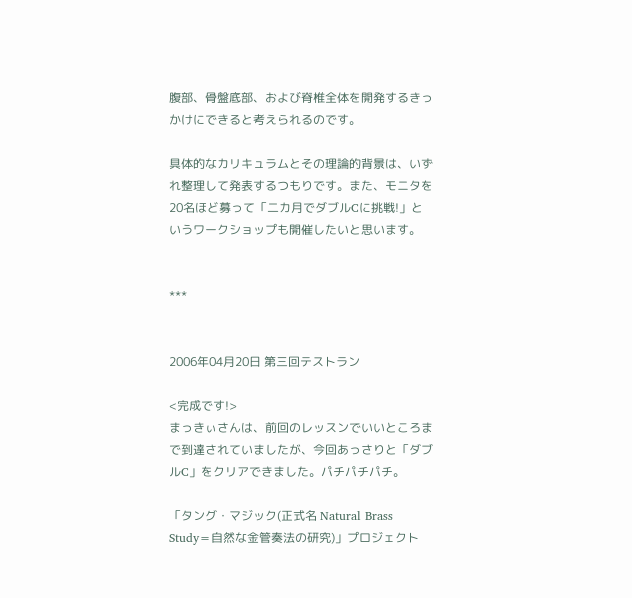腹部、骨盤底部、および脊椎全体を開発するきっ
かけにできると考えられるのです。

具体的なカリキュラムとその理論的背景は、いず
れ整理して発表するつもりです。また、モニタを
20名ほど募って「二カ月でダブルCに挑戦!」と
いうワークショップも開催したいと思います。


***


2006年04月20日 第三回テストラン

<完成です!>
まっきぃさんは、前回のレッスンでいいところま
で到達されていましたが、今回あっさりと「ダブ
ルC」をクリアできました。パチパチパチ。

「タング・マジック(正式名 Natural Brass
Study=自然な金管奏法の研究)」プロジェクト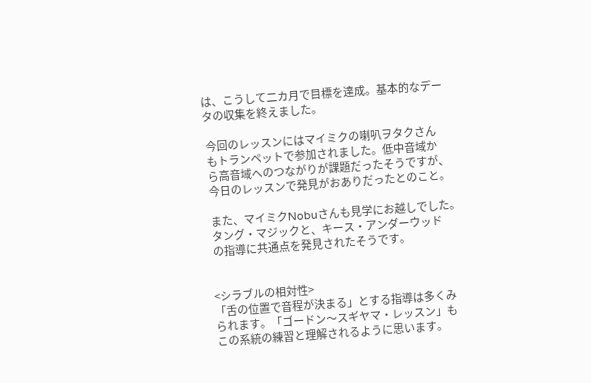は、こうして二カ月で目標を達成。基本的なデー
タの収集を終えました。

 今回のレッスンにはマイミクの喇叭ヲタクさん
 もトランペットで参加されました。低中音域か
 ら高音域へのつながりが課題だったそうですが、
 今日のレッスンで発見がおありだったとのこと。

 また、マイミクNobuさんも見学にお越しでした。
 タング・マジックと、キース・アンダーウッド
 の指導に共通点を発見されたそうです。


<シラブルの相対性>
「舌の位置で音程が決まる」とする指導は多くみ
られます。「ゴードン〜スギヤマ・レッスン」も
この系統の練習と理解されるように思います。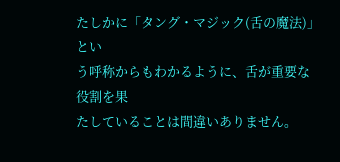たしかに「タング・マジック(舌の魔法)」とい
う呼称からもわかるように、舌が重要な役割を果
たしていることは間違いありません。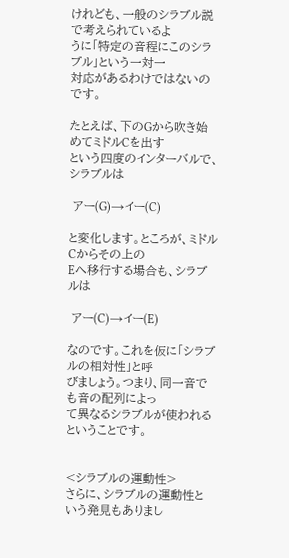けれども、一般のシラブル説で考えられているよ
うに「特定の音程にこのシラブル」という一対一
対応があるわけではないのです。

たとえば、下のGから吹き始めてミドルCを出す
という四度のインターバルで、シラブルは

 アー(G)→イー(C)

と変化します。ところが、ミドルCからその上の
Eへ移行する場合も、シラブルは

 アー(C)→イー(E)

なのです。これを仮に「シラブルの相対性」と呼
びましょう。つまり、同一音でも音の配列によっ
て異なるシラブルが使われるということです。


<シラブルの運動性>
さらに、シラブルの運動性という発見もありまし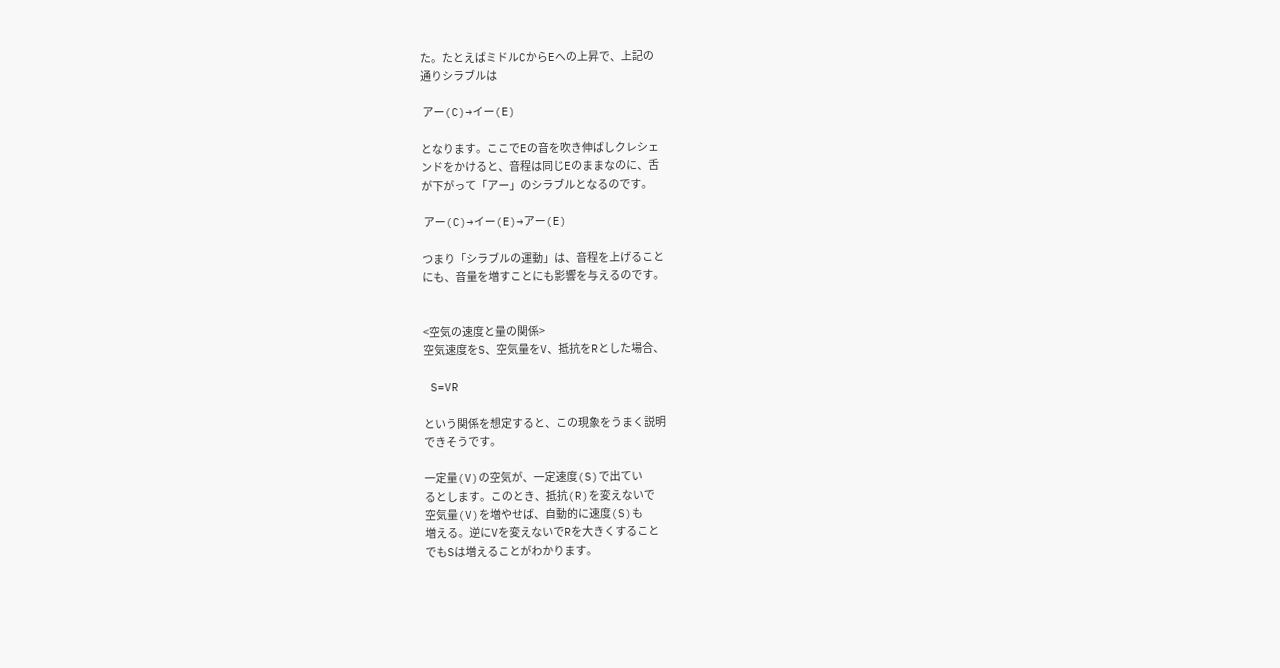た。たとえばミドルCからEへの上昇で、上記の
通りシラブルは

 アー(C)→イー(E)

となります。ここでEの音を吹き伸ばしクレシェ
ンドをかけると、音程は同じEのままなのに、舌
が下がって「アー」のシラブルとなるのです。

 アー(C)→イー(E)→アー(E)

つまり「シラブルの運動」は、音程を上げること
にも、音量を増すことにも影響を与えるのです。


<空気の速度と量の関係>
空気速度をS、空気量をV、抵抗をRとした場合、

 S=VR

という関係を想定すると、この現象をうまく説明
できそうです。

一定量(V)の空気が、一定速度(S)で出てい
るとします。このとき、抵抗(R)を変えないで
空気量(V)を増やせば、自動的に速度(S)も
増える。逆にVを変えないでRを大きくすること
でもSは増えることがわかります。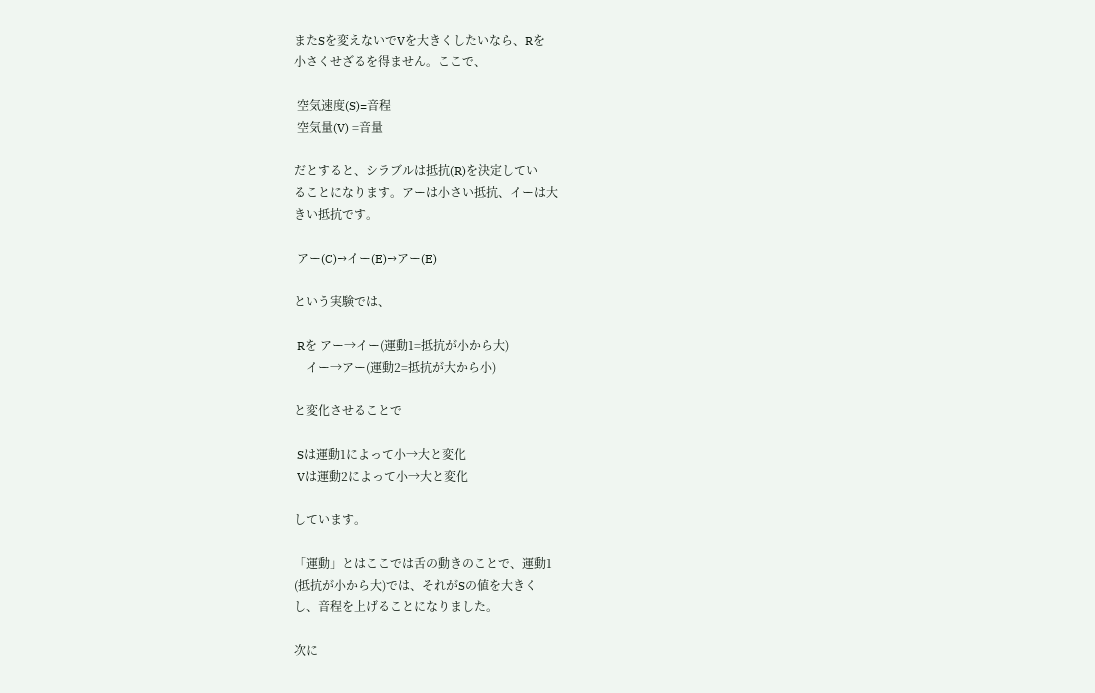またSを変えないでVを大きくしたいなら、Rを
小さくせざるを得ません。ここで、

 空気速度(S)=音程
 空気量(V) =音量

だとすると、シラブルは抵抗(R)を決定してい
ることになります。アーは小さい抵抗、イーは大
きい抵抗です。

 アー(C)→イー(E)→アー(E)

という実験では、

 Rを アー→イー(運動1=抵抗が小から大)
    イー→アー(運動2=抵抗が大から小)

と変化させることで

 Sは運動1によって小→大と変化
 Vは運動2によって小→大と変化

しています。

「運動」とはここでは舌の動きのことで、運動1
(抵抗が小から大)では、それがSの値を大きく
し、音程を上げることになりました。

次に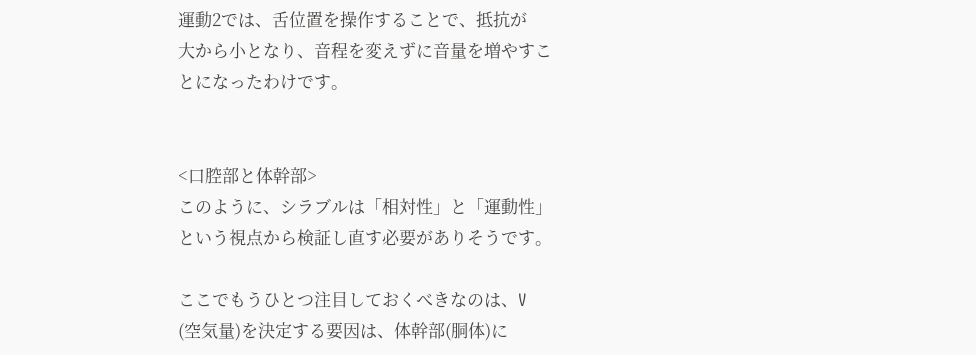運動2では、舌位置を操作することで、抵抗が
大から小となり、音程を変えずに音量を増やすこ
とになったわけです。


<口腔部と体幹部>
このように、シラブルは「相対性」と「運動性」
という視点から検証し直す必要がありそうです。

ここでもうひとつ注目しておくべきなのは、V
(空気量)を決定する要因は、体幹部(胴体)に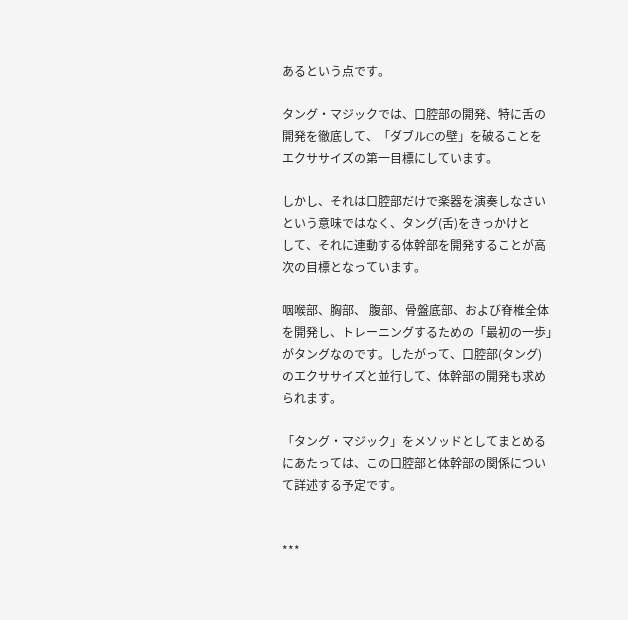あるという点です。

タング・マジックでは、口腔部の開発、特に舌の
開発を徹底して、「ダブルCの壁」を破ることを
エクササイズの第一目標にしています。

しかし、それは口腔部だけで楽器を演奏しなさい
という意味ではなく、タング(舌)をきっかけと
して、それに連動する体幹部を開発することが高
次の目標となっています。

咽喉部、胸部、 腹部、骨盤底部、および脊椎全体
を開発し、トレーニングするための「最初の一歩」
がタングなのです。したがって、口腔部(タング)
のエクササイズと並行して、体幹部の開発も求め
られます。

「タング・マジック」をメソッドとしてまとめる
にあたっては、この口腔部と体幹部の関係につい
て詳述する予定です。


***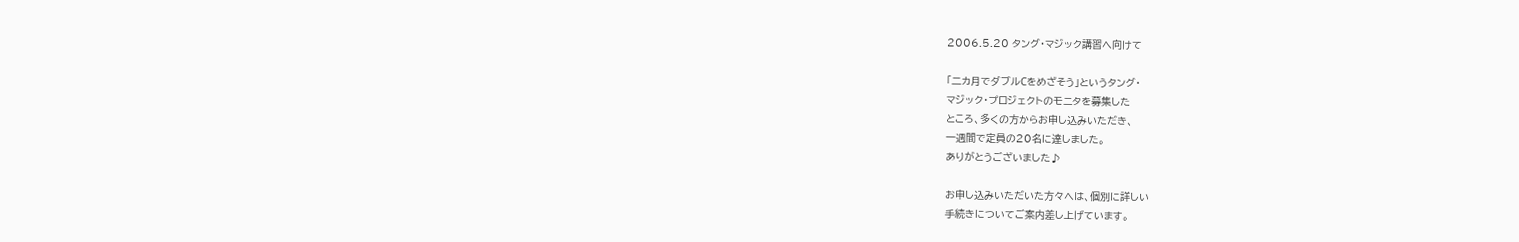2006.5.20 タング・マジック講習へ向けて

「二カ月でダブルCをめざそう」というタング・
マジック・プロジェクトのモニタを募集した
ところ、多くの方からお申し込みいただき、
一週間で定員の20名に達しました。
ありがとうございました♪

お申し込みいただいた方々へは、個別に詳しい
手続きについてご案内差し上げています。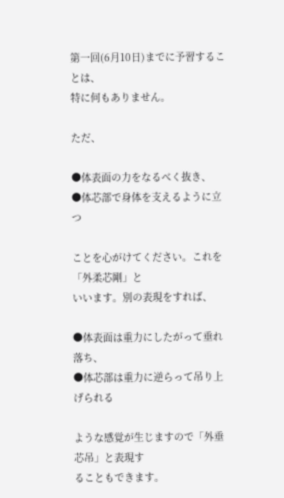第一回(6月10日)までに予習することは、
特に何もありません。

ただ、

●体表面の力をなるべく抜き、
●体芯部で身体を支えるように立つ

ことを心がけてください。これを「外柔芯剛」と
いいます。別の表現をすれば、

●体表面は重力にしたがって垂れ落ち、
●体芯部は重力に逆らって吊り上げられる

ような感覚が生じますので「外垂芯吊」と表現す
ることもできます。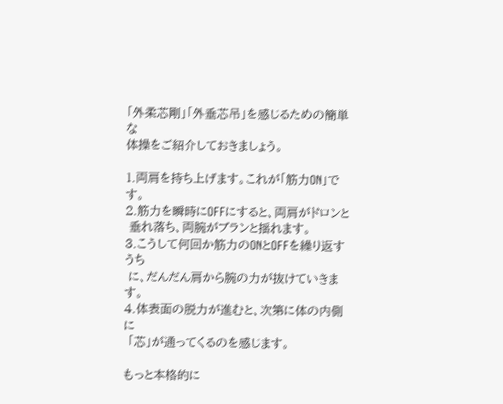「外柔芯剛」「外垂芯吊」を感じるための簡単な
体操をご紹介しておきましょう。

1.両肩を持ち上げます。これが「筋力ON」です。
2.筋力を瞬時にOFFにすると、両肩がドロンと
 垂れ落ち、両腕がブランと揺れます。
3.こうして何回か筋力のONとOFFを繰り返すうち
 に、だんだん肩から腕の力が抜けていきます。
4.体表面の脱力が進むと、次第に体の内側に
 「芯」が通ってくるのを感じます。

もっと本格的に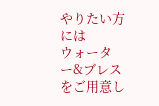やりたい方には
ウォーター&ブレスをご用意し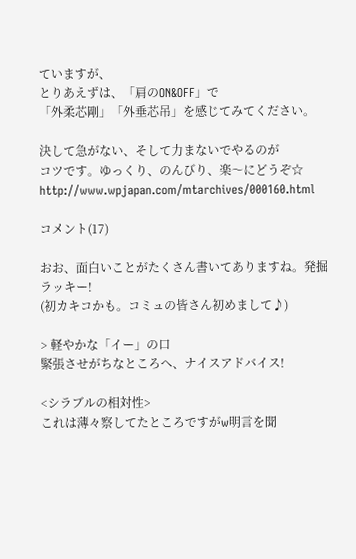ていますが、
とりあえずは、「肩のON&OFF」で
「外柔芯剛」「外垂芯吊」を感じてみてください。

決して急がない、そして力まないでやるのが
コツです。ゆっくり、のんびり、楽〜にどうぞ☆
http://www.wpjapan.com/mtarchives/000160.html

コメント(17)

おお、面白いことがたくさん書いてありますね。発掘ラッキー!
(初カキコかも。コミュの皆さん初めまして♪)

> 軽やかな「イー」の口
緊張させがちなところへ、ナイスアドバイス!

<シラブルの相対性>
これは薄々察してたところですがw明言を聞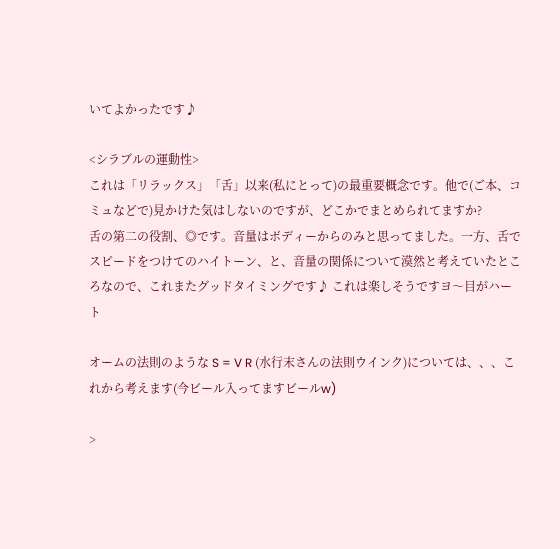いてよかったです♪

<シラブルの運動性>
これは「リラックス」「舌」以来(私にとって)の最重要概念です。他で(ご本、コミュなどで)見かけた気はしないのですが、どこかでまとめられてますか?
舌の第二の役割、◎です。音量はボディーからのみと思ってました。一方、舌でスピードをつけてのハイトーン、と、音量の関係について漠然と考えていたところなので、これまたグッドタイミングです♪ これは楽しそうですヨ〜目がハート

オームの法則のような S = V R (水行末さんの法則ウインク)については、、、これから考えます(今ビール入ってますビールw)

>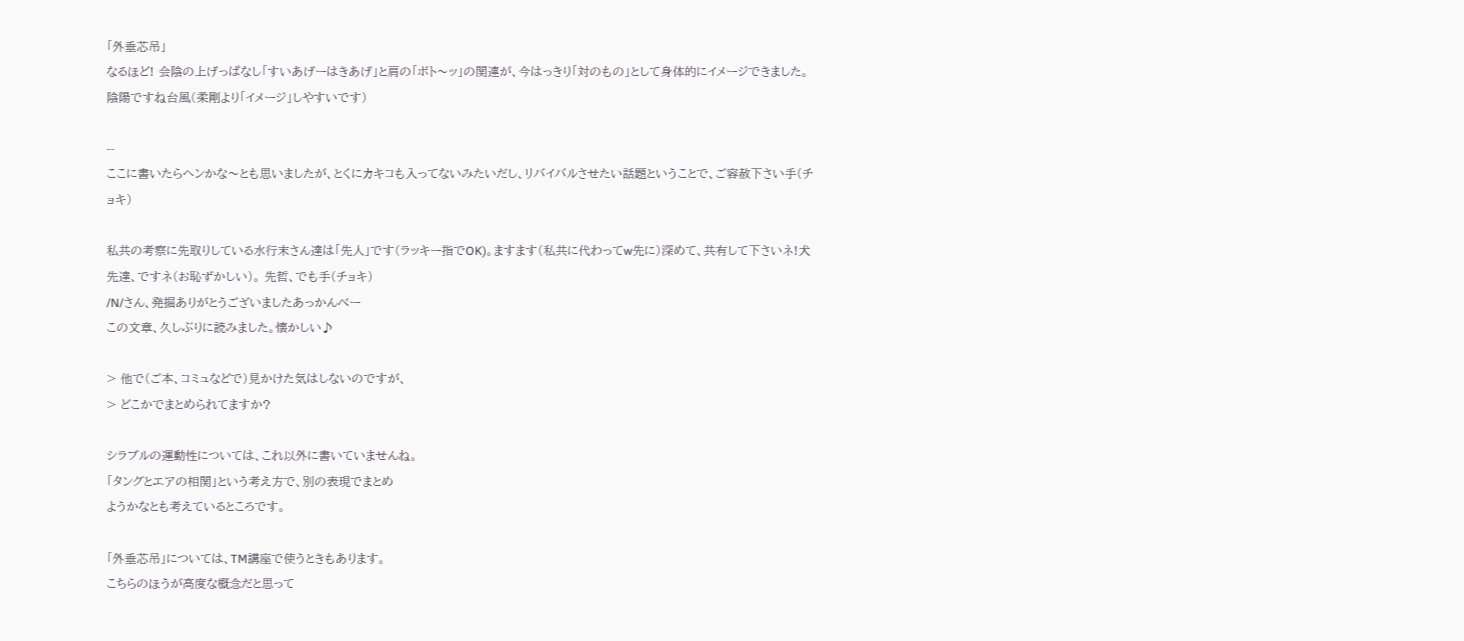「外垂芯吊」
なるほど! 会陰の上げっぱなし「すいあげーはきあげ」と肩の「ボト〜ッ」の関連が、今はっきり「対のもの」として身体的にイメージできました。陰陽ですね台風(柔剛より「イメージ」しやすいです)

--
ここに書いたらヘンかな〜とも思いましたが、とくにカキコも入ってないみたいだし、リバイバルさせたい話題ということで、ご容赦下さい手(チョキ)

私共の考察に先取りしている水行末さん達は「先人」です(ラッキー指でOK)。ますます(私共に代わってw先に)深めて、共有して下さいネ!犬
先達、ですネ(お恥ずかしい)。 先哲、でも手(チョキ)
/N/さん、発掘ありがとうございましたあっかんべー
この文章、久しぶりに読みました。懐かしい♪

> 他で(ご本、コミュなどで)見かけた気はしないのですが、
> どこかでまとめられてますか?

シラブルの運動性については、これ以外に書いていませんね。
「タングとエアの相関」という考え方で、別の表現でまとめ
ようかなとも考えているところです。

「外垂芯吊」については、TM講座で使うときもあります。
こちらのほうが高度な概念だと思って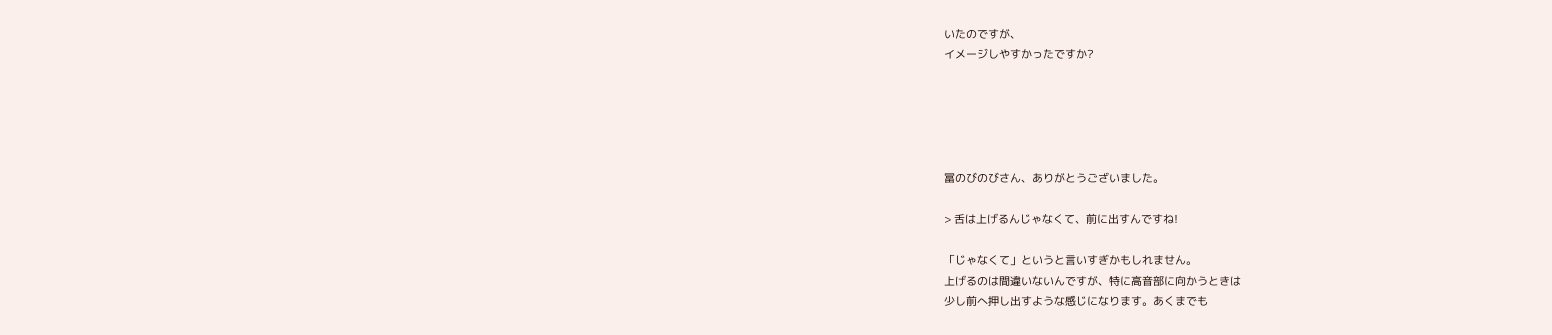いたのですが、
イメージしやすかったですか?





冨のびのびさん、ありがとうございました。

> 舌は上げるんじゃなくて、前に出すんですね!

「じゃなくて」というと言いすぎかもしれません。
上げるのは間違いないんですが、特に高音部に向かうときは
少し前へ押し出すような感じになります。あくまでも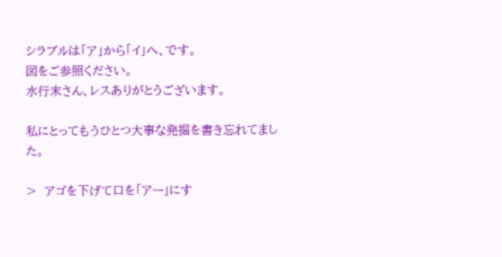シラブルは「ア」から「イ」へ、です。
図をご参照ください。
水行末さん、レスありがとうございます。

私にとってもうひとつ大事な発掘を書き忘れてました。

>  アゴを下げて口を「アー」にす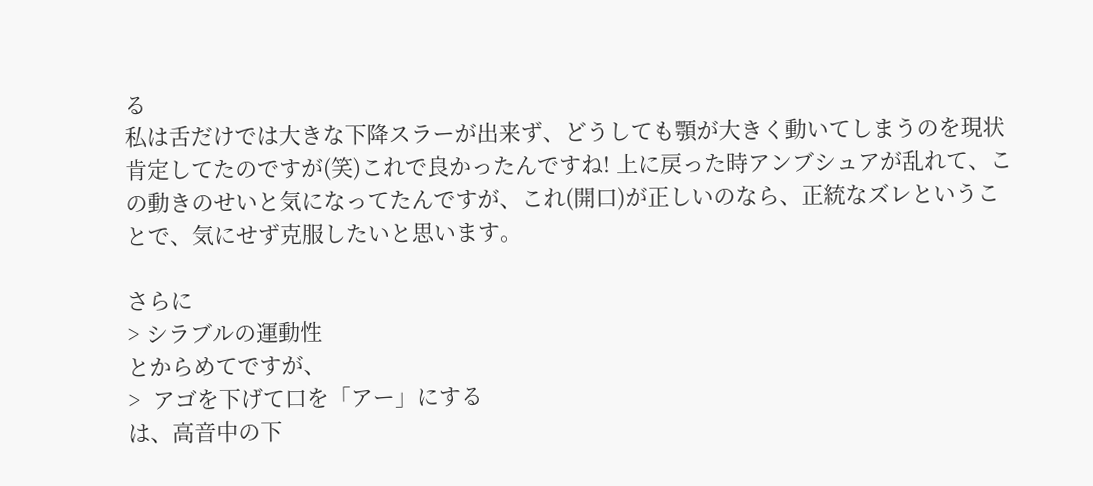る
私は舌だけでは大きな下降スラーが出来ず、どうしても顎が大きく動いてしまうのを現状肯定してたのですが(笑)これで良かったんですね! 上に戻った時アンブシュアが乱れて、この動きのせいと気になってたんですが、これ(開口)が正しいのなら、正統なズレということで、気にせず克服したいと思います。

さらに
> シラブルの運動性
とからめてですが、
>  アゴを下げて口を「アー」にする
は、高音中の下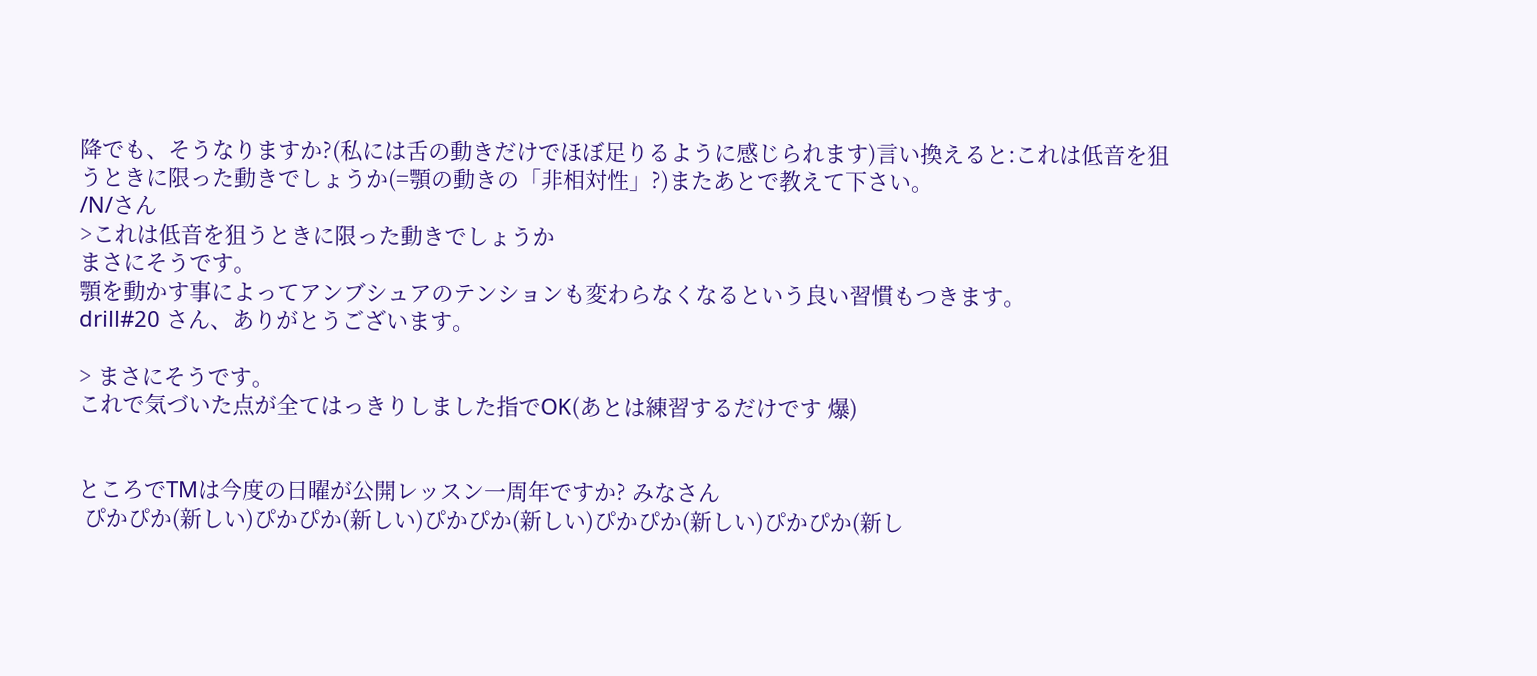降でも、そうなりますか?(私には舌の動きだけでほぼ足りるように感じられます)言い換えると:これは低音を狙うときに限った動きでしょうか(=顎の動きの「非相対性」?)またあとで教えて下さい。
/N/さん
>これは低音を狙うときに限った動きでしょうか
まさにそうです。
顎を動かす事によってアンブシュアのテンションも変わらなくなるという良い習慣もつきます。
drill#20 さん、ありがとうございます。

> まさにそうです。
これで気づいた点が全てはっきりしました指でOK(あとは練習するだけです 爆)


ところでTMは今度の日曜が公開レッスン一周年ですか? みなさん
 ぴかぴか(新しい)ぴかぴか(新しい)ぴかぴか(新しい)ぴかぴか(新しい)ぴかぴか(新し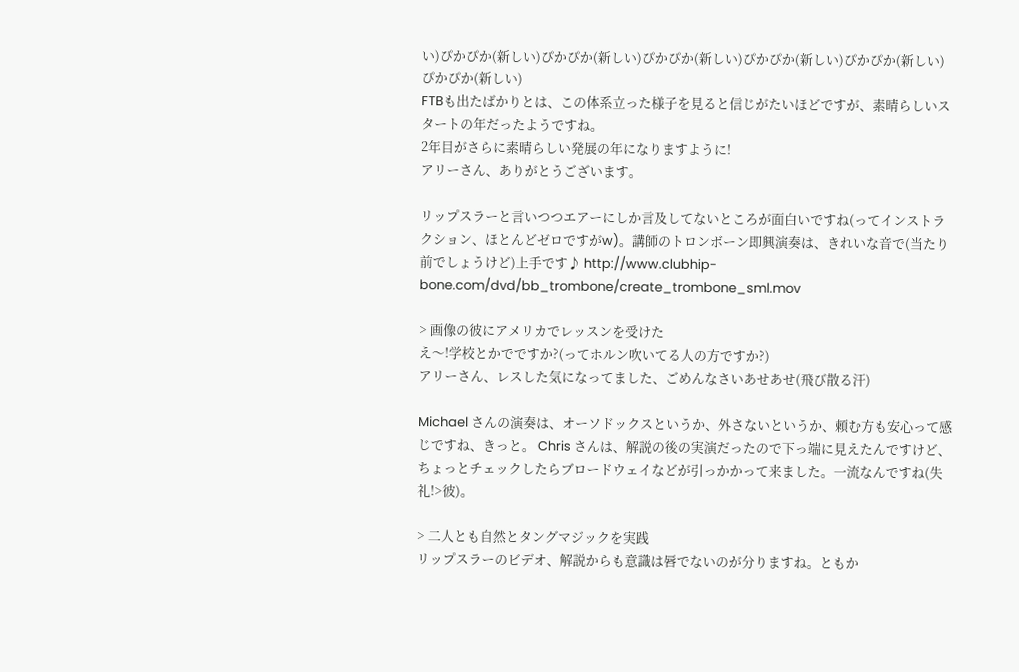い)ぴかぴか(新しい)ぴかぴか(新しい)ぴかぴか(新しい)ぴかぴか(新しい)ぴかぴか(新しい)ぴかぴか(新しい)
FTBも出たばかりとは、この体系立った様子を見ると信じがたいほどですが、素晴らしいスタートの年だったようですね。
2年目がさらに素晴らしい発展の年になりますように!
アリーさん、ありがとうございます。

リップスラーと言いつつエアーにしか言及してないところが面白いですね(ってインストラクション、ほとんどゼロですがw)。講師のトロンボーン即興演奏は、きれいな音で(当たり前でしょうけど)上手です♪ http://www.clubhip-bone.com/dvd/bb_trombone/create_trombone_sml.mov

> 画像の彼にアメリカでレッスンを受けた
え〜!学校とかでですか?(ってホルン吹いてる人の方ですか?)
アリーさん、レスした気になってました、ごめんなさいあせあせ(飛び散る汗)

Michael さんの演奏は、オーソドックスというか、外さないというか、頼む方も安心って感じですね、きっと。 Chris さんは、解説の後の実演だったので下っ端に見えたんですけど、ちょっとチェックしたらブロードウェイなどが引っかかって来ました。一流なんですね(失礼!>彼)。

> 二人とも自然とタングマジックを実践
リップスラーのビデオ、解説からも意識は唇でないのが分りますね。ともか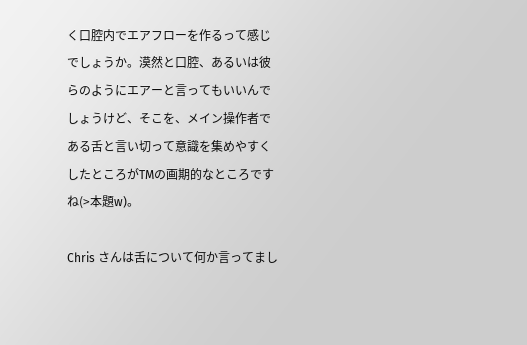く口腔内でエアフローを作るって感じでしょうか。漠然と口腔、あるいは彼らのようにエアーと言ってもいいんでしょうけど、そこを、メイン操作者である舌と言い切って意識を集めやすくしたところがTMの画期的なところですね(>本題w)。

Chris さんは舌について何か言ってまし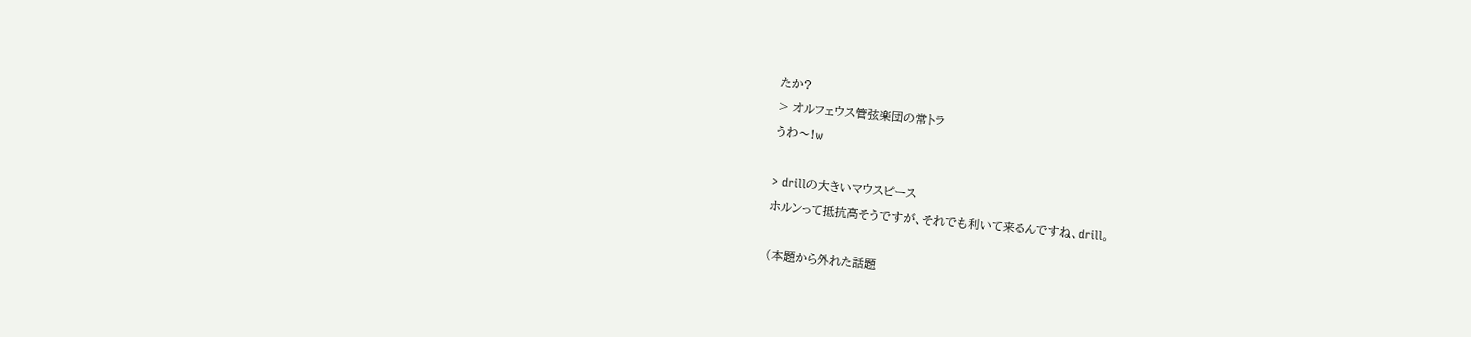たか?
> オルフェウス管弦楽団の常トラ
うわ〜!w

> drillの大きいマウスピース
ホルンって抵抗高そうですが、それでも利いて来るんですね、drill。

(本題から外れた話題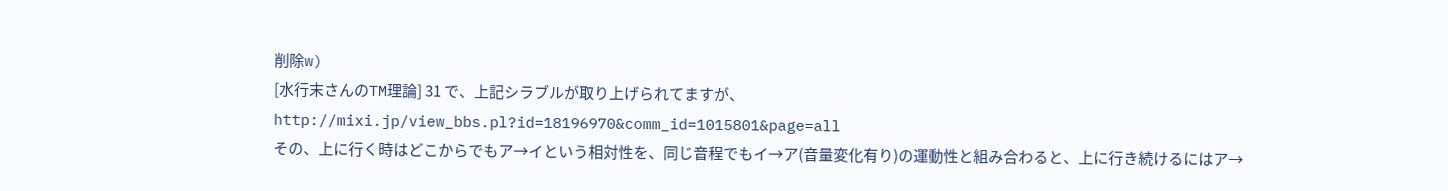削除w)
[水行末さんのTM理論] 31 で、上記シラブルが取り上げられてますが、
http://mixi.jp/view_bbs.pl?id=18196970&comm_id=1015801&page=all
その、上に行く時はどこからでもア→イという相対性を、同じ音程でもイ→ア(音量変化有り)の運動性と組み合わると、上に行き続けるにはア→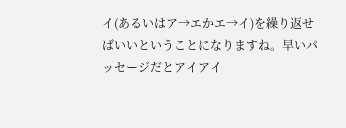イ(あるいはア→エかエ→イ)を繰り返せばいいということになりますね。早いパッセージだとアイアイ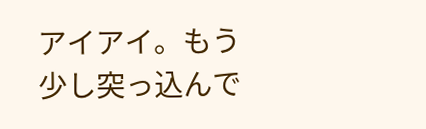アイアイ。もう少し突っ込んで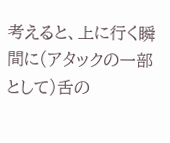考えると、上に行く瞬間に(アタックの一部として)舌の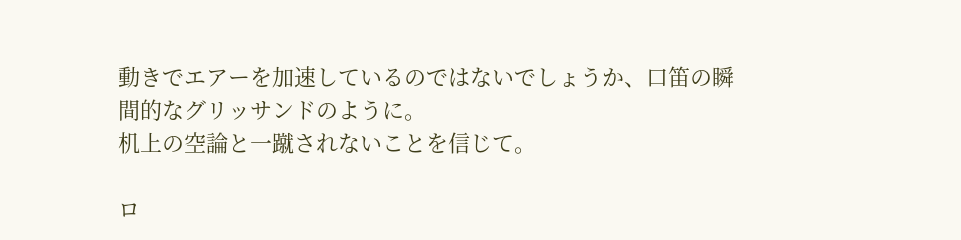動きでエアーを加速しているのではないでしょうか、口笛の瞬間的なグリッサンドのように。
机上の空論と一蹴されないことを信じて。

ロ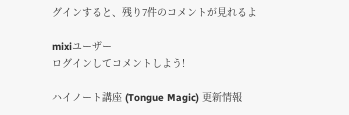グインすると、残り7件のコメントが見れるよ

mixiユーザー
ログインしてコメントしよう!

ハイノート講座 (Tongue Magic) 更新情報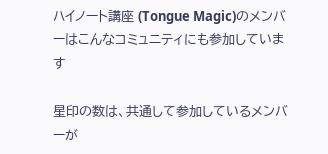ハイノート講座 (Tongue Magic)のメンバーはこんなコミュニティにも参加しています

星印の数は、共通して参加しているメンバーが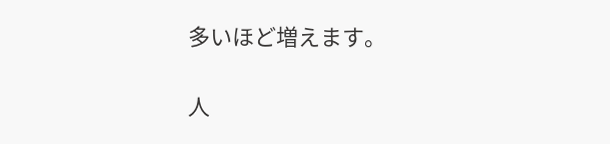多いほど増えます。

人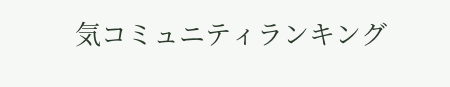気コミュニティランキング